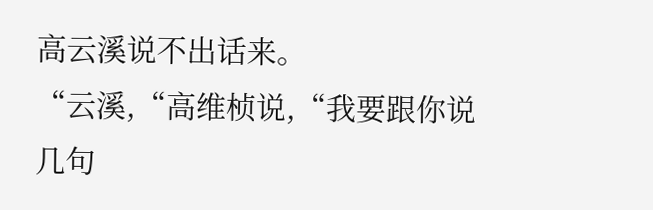高云溪说不出话来。
“云溪,“高维桢说,“我要跟你说几句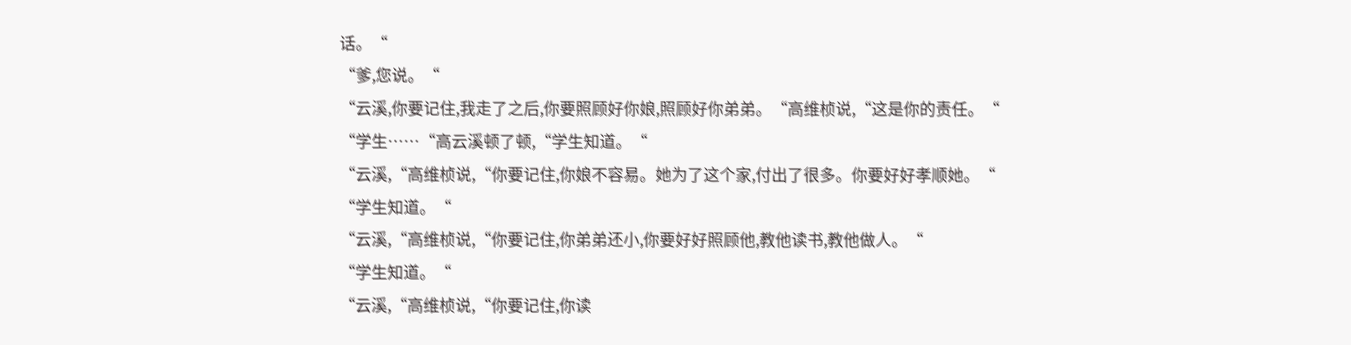话。“
“爹,您说。“
“云溪,你要记住,我走了之后,你要照顾好你娘,照顾好你弟弟。“高维桢说,“这是你的责任。“
“学生……“高云溪顿了顿,“学生知道。“
“云溪,“高维桢说,“你要记住,你娘不容易。她为了这个家,付出了很多。你要好好孝顺她。“
“学生知道。“
“云溪,“高维桢说,“你要记住,你弟弟还小,你要好好照顾他,教他读书,教他做人。“
“学生知道。“
“云溪,“高维桢说,“你要记住,你读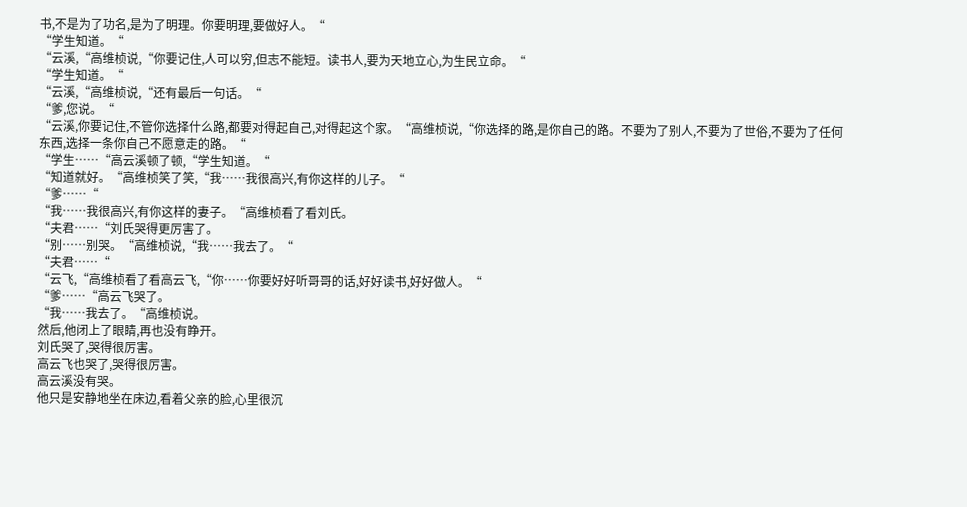书,不是为了功名,是为了明理。你要明理,要做好人。“
“学生知道。“
“云溪,“高维桢说,“你要记住,人可以穷,但志不能短。读书人,要为天地立心,为生民立命。“
“学生知道。“
“云溪,“高维桢说,“还有最后一句话。“
“爹,您说。“
“云溪,你要记住,不管你选择什么路,都要对得起自己,对得起这个家。“高维桢说,“你选择的路,是你自己的路。不要为了别人,不要为了世俗,不要为了任何东西,选择一条你自己不愿意走的路。“
“学生……“高云溪顿了顿,“学生知道。“
“知道就好。“高维桢笑了笑,“我……我很高兴,有你这样的儿子。“
“爹……“
“我……我很高兴,有你这样的妻子。“高维桢看了看刘氏。
“夫君……“刘氏哭得更厉害了。
“别……别哭。“高维桢说,“我……我去了。“
“夫君……“
“云飞,“高维桢看了看高云飞,“你……你要好好听哥哥的话,好好读书,好好做人。“
“爹……“高云飞哭了。
“我……我去了。“高维桢说。
然后,他闭上了眼睛,再也没有睁开。
刘氏哭了,哭得很厉害。
高云飞也哭了,哭得很厉害。
高云溪没有哭。
他只是安静地坐在床边,看着父亲的脸,心里很沉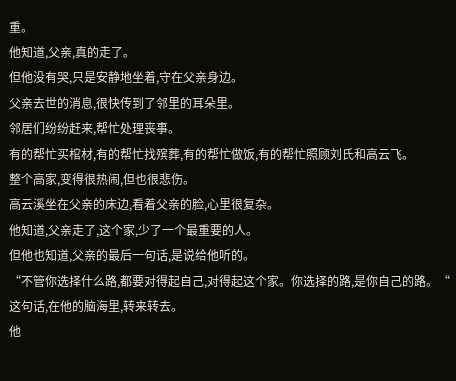重。
他知道,父亲,真的走了。
但他没有哭,只是安静地坐着,守在父亲身边。
父亲去世的消息,很快传到了邻里的耳朵里。
邻居们纷纷赶来,帮忙处理丧事。
有的帮忙买棺材,有的帮忙找殡葬,有的帮忙做饭,有的帮忙照顾刘氏和高云飞。
整个高家,变得很热闹,但也很悲伤。
高云溪坐在父亲的床边,看着父亲的脸,心里很复杂。
他知道,父亲走了,这个家,少了一个最重要的人。
但他也知道,父亲的最后一句话,是说给他听的。
“不管你选择什么路,都要对得起自己,对得起这个家。你选择的路,是你自己的路。“
这句话,在他的脑海里,转来转去。
他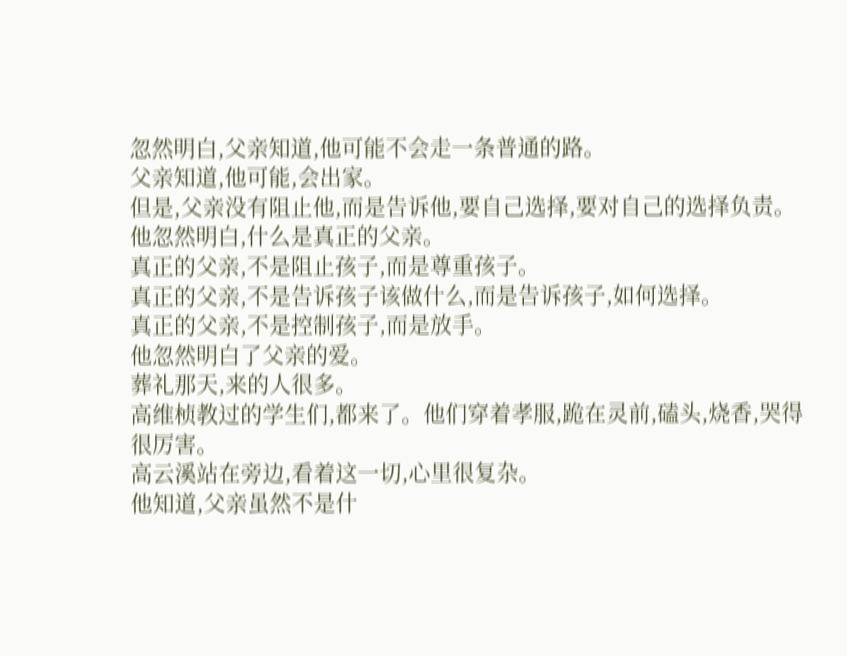忽然明白,父亲知道,他可能不会走一条普通的路。
父亲知道,他可能,会出家。
但是,父亲没有阻止他,而是告诉他,要自己选择,要对自己的选择负责。
他忽然明白,什么是真正的父亲。
真正的父亲,不是阻止孩子,而是尊重孩子。
真正的父亲,不是告诉孩子该做什么,而是告诉孩子,如何选择。
真正的父亲,不是控制孩子,而是放手。
他忽然明白了父亲的爱。
葬礼那天,来的人很多。
高维桢教过的学生们,都来了。他们穿着孝服,跪在灵前,磕头,烧香,哭得很厉害。
高云溪站在旁边,看着这一切,心里很复杂。
他知道,父亲虽然不是什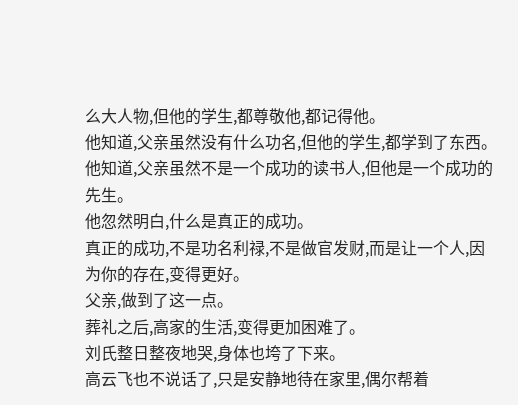么大人物,但他的学生,都尊敬他,都记得他。
他知道,父亲虽然没有什么功名,但他的学生,都学到了东西。
他知道,父亲虽然不是一个成功的读书人,但他是一个成功的先生。
他忽然明白,什么是真正的成功。
真正的成功,不是功名利禄,不是做官发财,而是让一个人,因为你的存在,变得更好。
父亲,做到了这一点。
葬礼之后,高家的生活,变得更加困难了。
刘氏整日整夜地哭,身体也垮了下来。
高云飞也不说话了,只是安静地待在家里,偶尔帮着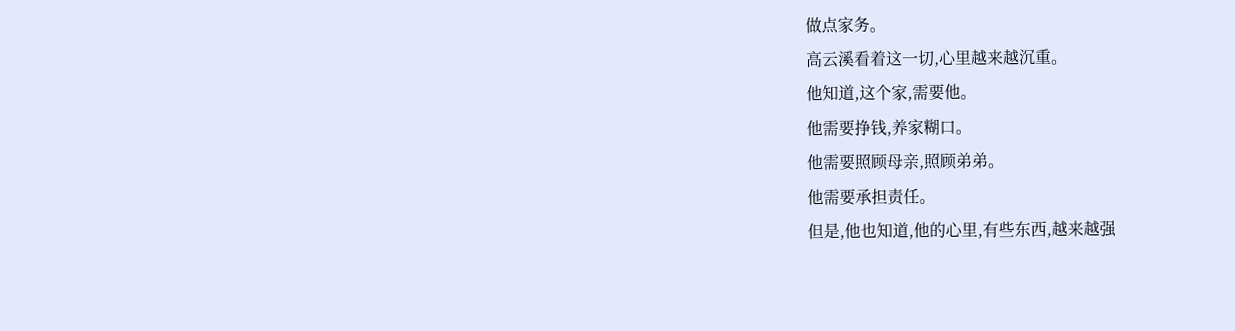做点家务。
高云溪看着这一切,心里越来越沉重。
他知道,这个家,需要他。
他需要挣钱,养家糊口。
他需要照顾母亲,照顾弟弟。
他需要承担责任。
但是,他也知道,他的心里,有些东西,越来越强